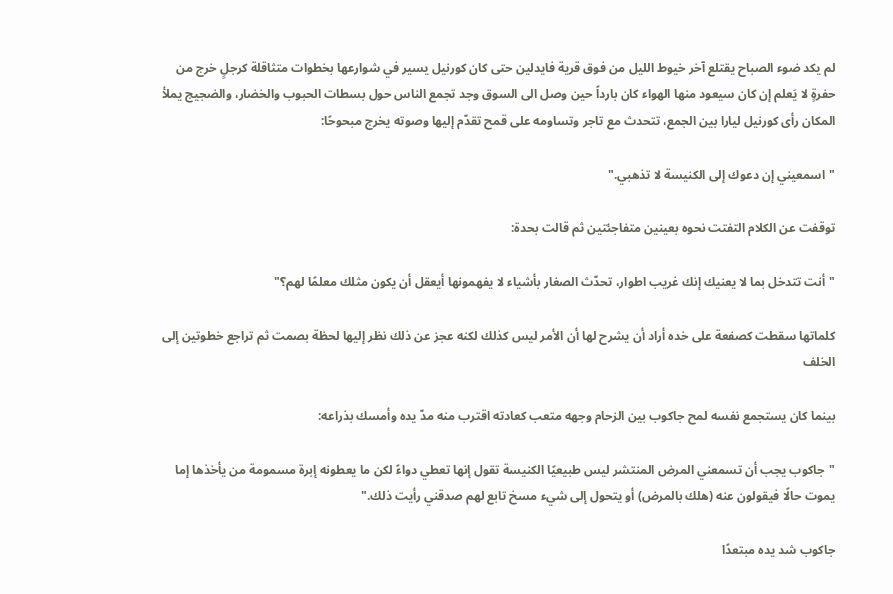لم يكد ضوء الصباح يقتلع آخر خيوط الليل من فوق قرية فايدلين حتى كان كورنيل يسير في شوارعها بخطوات متثاقلة كرجلٍ خرج من حفرةٍ لا يَعلم إن كان سيعود منها الهواء كان بارداً حين وصل الى السوق وجد تجمع الناس حول بسطات الحبوب والخضار، والضجيج يملأ المكان رأى كورنيل ليارا بين الجمع، تتحدث مع تاجر وتساومه على قمح تقدّم إليها وصوته يخرج مبحوحًا:

"اسمعيني إن دعوك إلى الكنيسة لا تذهبي."

توقفت عن الكلام التفتت نحوه بعينين متفاجئتين ثم قالت بحدة:

"أنت تتدخل بما لا يعنيك إنك غريب اطوار، تحدّث الصغار بأشياء لا يفهمونها أيعقل أن يكون مثلك معلمًا لهم؟"

كلماتها سقطت كصفعة على خده أراد أن يشرح لها أن الأمر ليس كذلك لكنه عجز عن ذلك نظر إليها لحظة بصمت ثم تراجع خطوتين إلى الخلف

بينما كان يستجمع نفسه لمح جاكوب بين الزحام وجهه متعب كعادته اقترب منه مدّ يده وأمسك بذراعه:

"جاكوب يجب أن تسمعني المرض المنتشر ليس طبيعيًا الكنيسة تقول إنها تعطي دواءً لكن ما يعطونه إبرة مسمومة من يأخذها إما يموت حالًا فيقولون عنه (هلك بالمرض) أو يتحول إلى شيء مسخ تابع لهم صدقني رأيت ذلك."

جاكوب شد يده مبتعدًا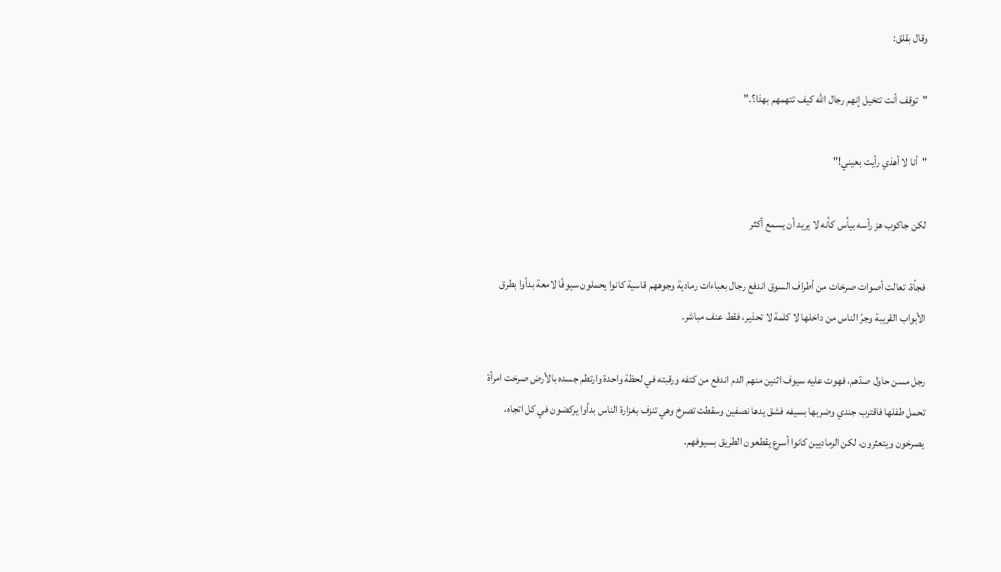وقال بقلق:

"توقف أنت تتخيل إنهم رجال الله كيف تتهمهم بهذا؟."

"أنا لا أهذي رأيت بعيني!"

لكن جاكوب هز رأسه بيأس كأنه لا يريد أن يسمع أكثر

فجأة، تعالت أصوات صرخات من أطراف السوق اندفع رجال بعباءات رمادية وجوههم قاسية كانوا يحملون سيوفًا لامعة بدأوا بطرق الأبواب القريبة وجرّ الناس من داخلها لا كلمة لا تحذير، فقط عنف مباشر.

رجل مسن حاول صدّهم، فهوت عليه سيوف اثنين منهم الدم اندفع من كتفه ورقبته في لحظة واحدة وارتطم جسده بالأرض صرخت امرأة تحمل طفلها فاقترب جندي وضربها بسيفه فشق يدها نصفين وسقطت تصرخ وهي تنزف بغزارة الناس بدأوا يركضون في كل اتجاه، يصرخون ويتعثرون، لكن الرماديين كانوا أسرع يقطعون الطريق بسيوفهم.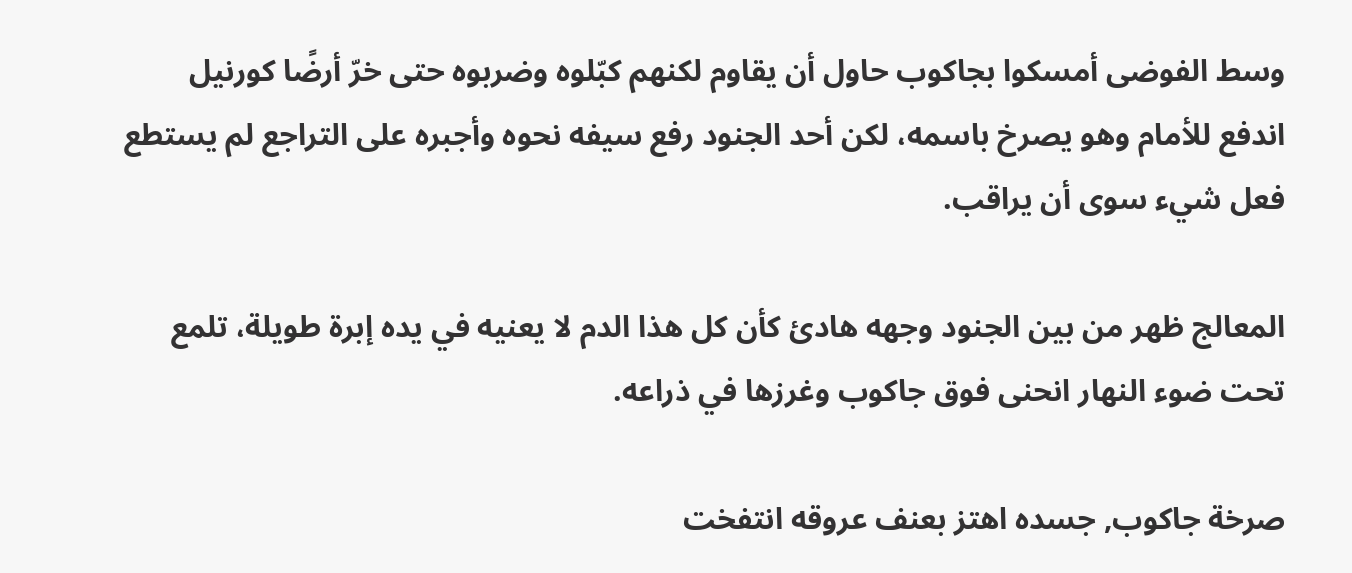وسط الفوضى أمسكوا بجاكوب حاول أن يقاوم لكنهم كبّلوه وضربوه حتى خرّ أرضًا كورنيل اندفع للأمام وهو يصرخ باسمه، لكن أحد الجنود رفع سيفه نحوه وأجبره على التراجع لم يستطع فعل شيء سوى أن يراقب.

المعالج ظهر من بين الجنود وجهه هادئ كأن كل هذا الدم لا يعنيه في يده إبرة طويلة، تلمع تحت ضوء النهار انحنى فوق جاكوب وغرزها في ذراعه.

صرخة جاكوب, جسده اهتز بعنف عروقه انتفخت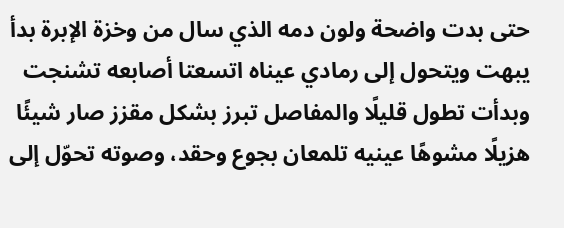حتى بدت واضحة ولون دمه الذي سال من وخزة الإبرة بدأ يبهت ويتحول إلى رمادي عيناه اتسعتا أصابعه تشنجت وبدأت تطول قليلًا والمفاصل تبرز بشكل مقزز صار شيئًا هزيلًا مشوهًا عينيه تلمعان بجوع وحقد، وصوته تحوّل إلى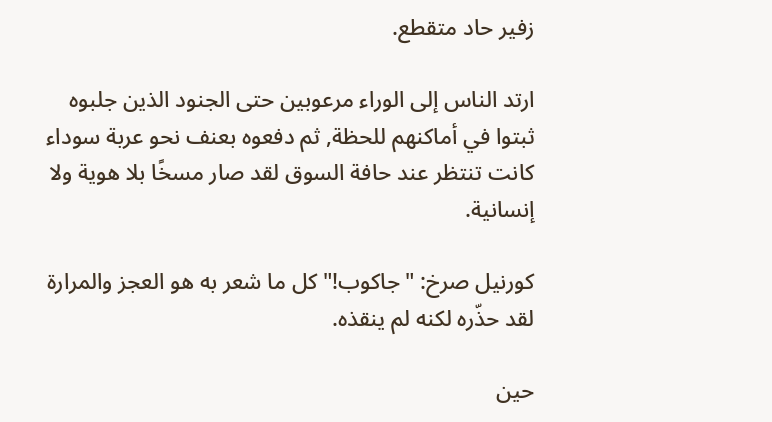زفير حاد متقطع.

ارتد الناس إلى الوراء مرعوبين حتى الجنود الذين جلبوه ثبتوا في أماكنهم للحظة, ثم دفعوه بعنف نحو عربة سوداء كانت تنتظر عند حافة السوق لقد صار مسخًا بلا هوية ولا إنسانية.

كورنيل صرخ: "جاكوب!" كل ما شعر به هو العجز والمرارة لقد حذّره لكنه لم ينقذه.

حين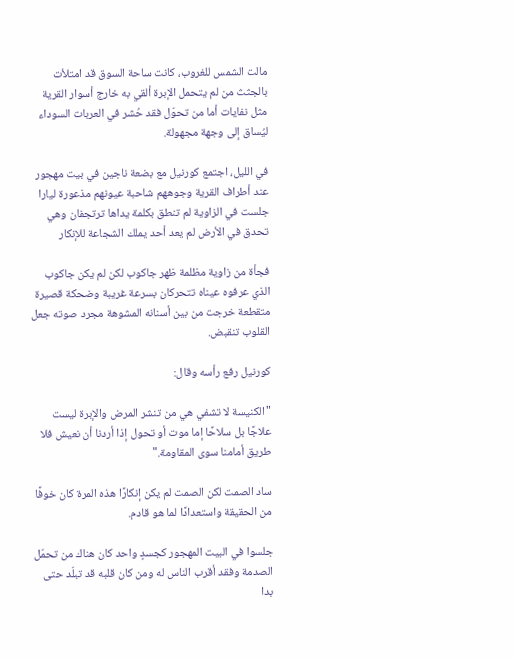مالت الشمس للغروب، كانت ساحة السوق قد امتلأت بالجثث من لم يتحمل الإبرة ألقي به خارج أسوار القرية مثل نفايات أما من تحوّل فقد حُشر في العربات السوداء ليُساق إلى وجهة مجهولة.

في الليل، اجتمع كورنيل مع بضعة ناجين في بيت مهجور عند أطراف القرية وجوههم شاحبة عيونهم مذعورة ليارا جلست في الزاوية لم تنطق بكلمة يداها ترتجفان وهي تحدق في الأرض لم يعد أحد يملك الشجاعة للإنكار

فجأة من زاوية مظلمة ظهر جاكوب لكن لم يكن جاكوب الذي عرفوه عيناه تتحركان بسرعة غريبة وضحكة قصيرة متقطعة خرجت من بين أسنانه المشوهة مجرد صوته جعل القلوب تنقبض.

كورنيل رفع رأسه وقال:

"الكنيسة لا تشفي هي من تنشر المرض والإبرة ليست علاجًا بل سلاحًا إما موت أو تحول إذا أردنا أن نعيش فلا طريق أمامنا سوى المقاومة."

ساد الصمت لكن الصمت لم يكن إنكارًا هذه المرة كان خوفًا من الحقيقة واستعدادًا لما هو قادم.

جلسوا في البيت المهجور كجسدٍ واحد كان هناك من تحمّل الصدمة وفقد أقرب الناس له ومن كان قلبه قد تبلّد حتى بدا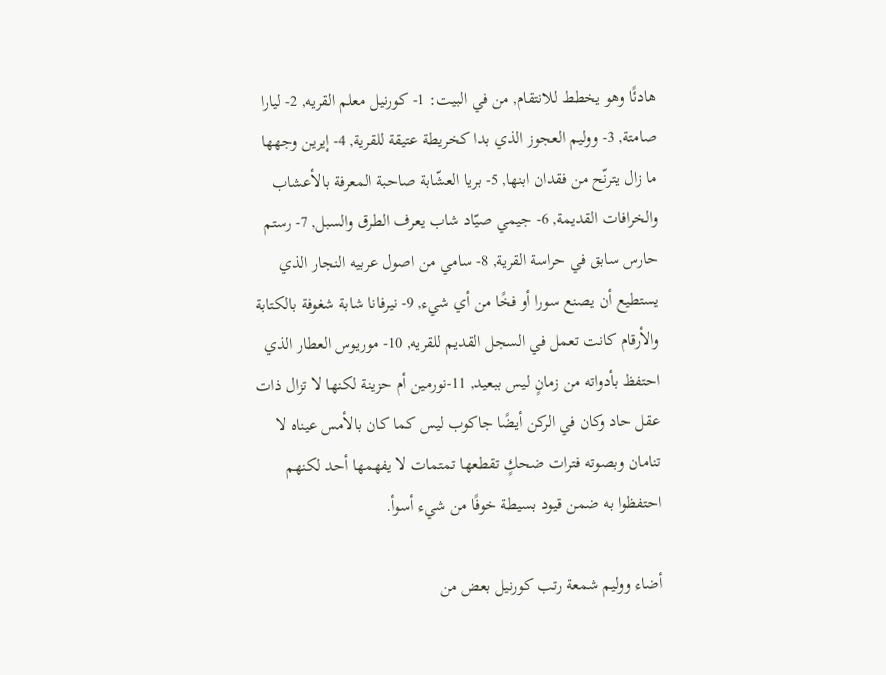هادئًا وهو يخطط للانتقام, من في البيت: 1- كورنيل معلم القريه, 2- ليارا صامتة, 3- ووليم العجوز الذي بدا كخريطة عتيقة للقرية, 4- إيرين وجهها ما زال يترنّح من فقدان ابنها, 5- بريا العشّابة صاحبة المعرفة بالأعشاب والخرافات القديمة, 6- جيمي صيّاد شاب يعرف الطرق والسبل, 7- رستم حارس سابق في حراسة القرية, 8- سامي من اصول عربيه النجار الذي يستطيع أن يصنع سورا أو فخًا من أي شيء, 9- نيرفانا شابة شغوفة بالكتابة والأرقام كانت تعمل في السجل القديم للقريه, 10- موريوس العطار الذي احتفظ بأدواته من زمانٍ ليس ببعيد, 11-نورمين أم حزينة لكنها لا تزال ذات عقل حاد وكان في الركن أيضًا جاكوب ليس كما كان بالأمس عيناه لا تنامان وبصوته فترات ضحكٍ تقطعها تمتمات لا يفهمها أحد لكنهم احتفظوا به ضمن قيود بسيطة خوفًا من شيء أسوأ.

أضاء ووليم شمعة رتب كورنيل بعض من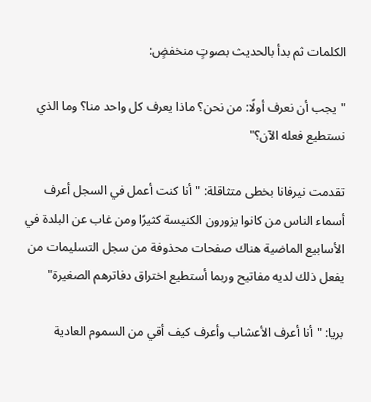الكلمات ثم بدأ بالحديث بصوتٍ منخفضٍ:

"يجب أن نعرف أولًا: من نحن؟ ماذا يعرف كل واحد منا؟ وما الذي نستطيع فعله الآن؟"

تقدمت نيرفانا بخطى متثاقلة: "أنا كنت أعمل في السجل أعرف أسماء الناس من كانوا يزورون الكنيسة كثيرًا ومن غاب عن البلدة في الأسابيع الماضية هناك صفحات محذوفة من سجل التسليمات من يفعل ذلك لديه مفاتيح وربما أستطيع اختراق دفاترهم الصغيرة"

بريا: "أنا أعرف الأعشاب وأعرف كيف أقي من السموم العادية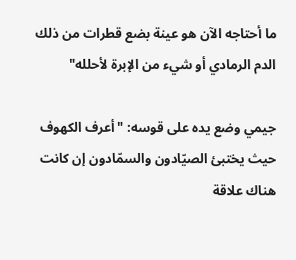ما أحتاجه الآن هو عينة بضع قطرات من ذلك الدم الرمادي أو شيء من الإبرة لأحلله"

جيمي وضع يده على قوسه: "أعرف الكهوف حيث يختبئ الصيّادون والسمّادون إن كانت هناك علاقة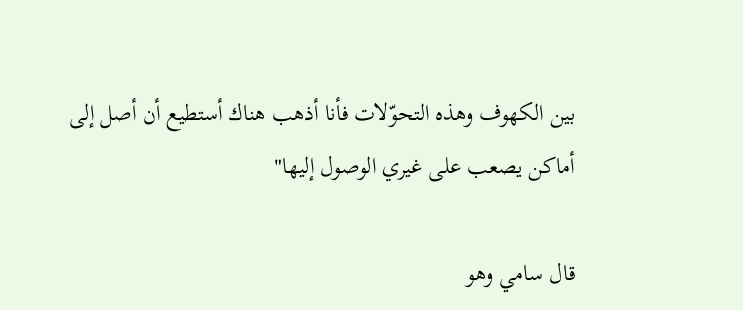بين الكهوف وهذه التحوّلات فأنا أذهب هناك أستطيع أن أصل إلى أماكن يصعب على غيري الوصول إليها"

قال سامي وهو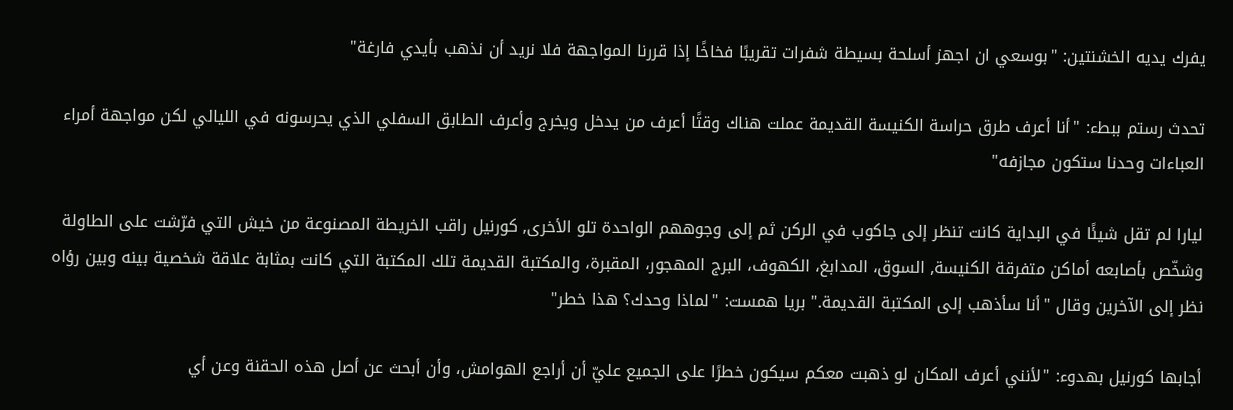يفرك يديه الخشنتين: "بوسعي ان اجهز أسلحة بسيطة شفرات تقريبًا فخاخًا إذا قررنا المواجهة فلا نريد أن نذهب بأيدي فارغة"

تحدث رستم ببطء: "أنا أعرف طرق حراسة الكنيسة القديمة عملت هناك وقتًا أعرف من يدخل ويخرج وأعرف الطابق السفلي الذي يحرسونه في الليالي لكن مواجهة أمراء العباءات وحدنا ستكون مجازفه"

ليارا لم تقل شيئًا في البداية كانت تنظر إلى جاكوب في الركن ثم إلى وجوههم الواحدة تلو الأخرى, كورنيل راقب الخريطة المصنوعة من خيش التي فرّشت على الطاولة وشخّص بأصابعه أماكن متفرقة الكنيسة, السوق، المدابغ، الكهوف، البرج المهجور، المقبرة، والمكتبة القديمة تلك المكتبة التي كانت بمثابة علاقة شخصية بينه وبين رؤاه نظر إلى الآخرين وقال "أنا سأذهب إلى المكتبة القديمة." بريا همست: "لماذا وحدك؟ هذا خطر"

أجابها كورنيل بهدوء: "لأنني أعرف المكان لو ذهبت معكم سيكون خطرًا على الجميع عليّ أن أراجع الهوامش، وأن أبحث عن أصل هذه الحقنة وعن أي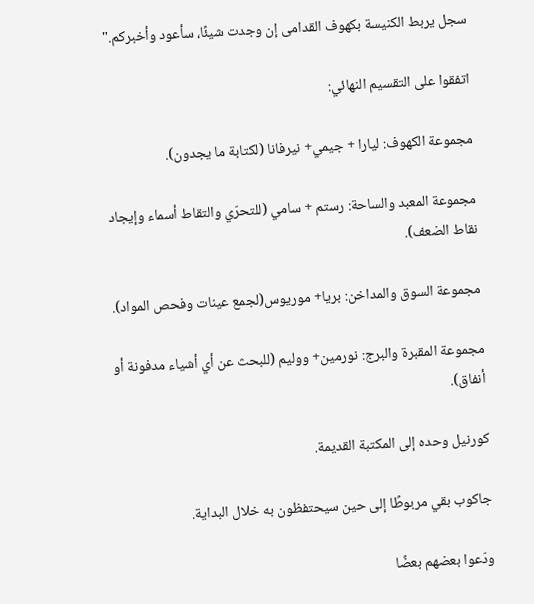سجل يربط الكنيسة بكهوف القدامى إن وجدت شيئًا، سأعود وأخبركم."

اتفقوا على التقسيم النهائي:

مجموعة الكهوف: ليارا + جيمي+ نيرفانا (لكتابة ما يجدون).

مجموعة المعبد والساحة: رستم + سامي (للتحرّي والتقاط أسماء وإيجاد نقاط الضعف).

مجموعة السوق والمداخن: بريا+ موريوس(لجمع عينات وفحص المواد).

مجموعة المقبرة والبرج: نورمين+ ووليم (للبحث عن أي أشياء مدفونة أو أنفاق).

كورنيل وحده إلى المكتبة القديمة.

جاكوب بقي مربوطًا إلى حين سيحتفظون به خلال البداية.

ودّعوا بعضهم بعضًا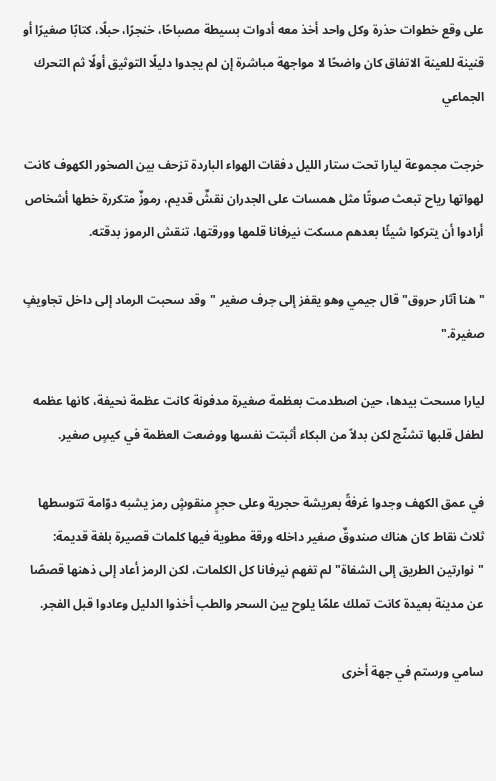على وقع خطوات حذرة وكل واحد أخذ معه أدوات بسيطة مصباحًا، خنجرًا، حبلًا، كتابًا صغيرًا أو قنينة للعينة الاتفاق كان واضحًا لا مواجهة مباشرة إن لم يجدوا دليلًا التوثيق أولًا ثم التحرك الجماعي

خرجت مجموعة ليارا تحت ستار الليل دفقات الهواء الباردة تزحف بين الصخور الكهوف كانت لهواتها رياح تبعث صوتًا مثل همسات على الجدران نقشٌ قديم، رموزٌ متكررة خطها أشخاص أرادوا أن يتركوا شيئًا بعدهم مسكت نيرفانا قلمها وورقتها، تنقش الرموز بدقته.

"هنا آثار حروق" قال جيمي وهو يقفز إلى جرف صغير "وقد سحبت الرماد إلى داخل تجاويفٍ صغيرة."

ليارا مسحت بيدها، حين اصطدمت بعظمة صغيرة مدفونة كانت عظمة نحيفة، كانها عظمه لطفل قلبها تشنّج لكن بدلاً من البكاء أثبتت نفسها ووضعت العظمة في كيسٍ صغير.

في عمق الكهف وجدوا غرفةً بعريشة حجرية وعلى حجرٍ منقوشٍ رمز يشبه دوّامة تتوسطها ثلاث نقاط كان هناك صندوقٌ صغير داخله ورقة مطوية فيها كلمات قصيرة بلغة قديمة: "نوارتين الطريق إلى الشفاة" لم تفهم نيرفانا كل الكلمات، لكن الرمز أعاد إلى ذهنها قصصًا عن مدينة بعيدة كانت تملك علمًا يلوح بين السحر والطب أخذوا الدليل وعادوا قبل الفجر.

سامي ورستم في جهة أخرى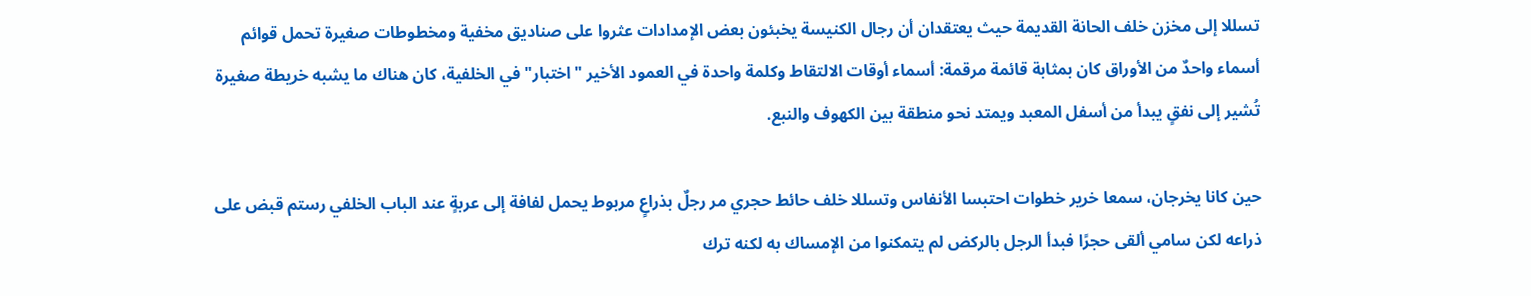تسللا إلى مخزن خلف الحانة القديمة حيث يعتقدان أن رجال الكنيسة يخبئون بعض الإمدادات عثروا على صناديق مخفية ومخطوطات صغيرة تحمل قوائم أسماء واحدٌ من الأوراق كان بمثابة قائمة مرقمة: أسماء أوقات الالتقاط وكلمة واحدة في العمود الأخير "اختبار" في الخلفية، كان هناك ما يشبه خريطة صغيرة تُشير إلى نفقٍ يبدأ من أسفل المعبد ويمتد نحو منطقة بين الكهوف والنبع.

حين كانا يخرجان، سمعا خرير خطوات احتبسا الأنفاس وتسللا خلف حائط حجري مر رجلٌ بذراعٍ مربوط يحمل لفافة إلى عربةٍ عند الباب الخلفي رستم قبض على ذراعه لكن سامي ألقى حجرًا فبدأ الرجل بالركض لم يتمكنوا من الإمساك به لكنه ترك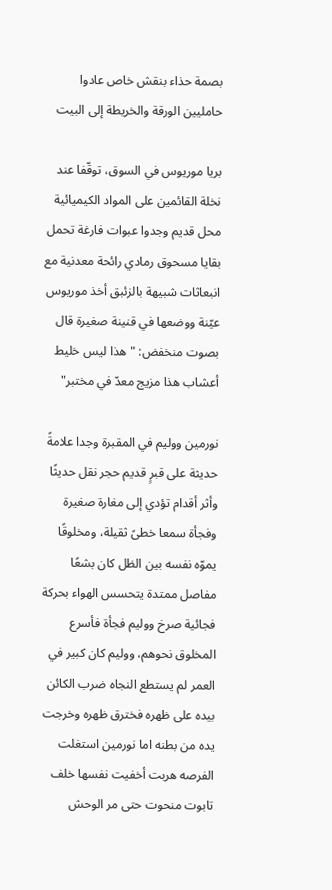بصمة حذاء بنقش خاص عادوا حامليين الورقة والخريطة إلى البيت

بريا موريوس في السوق، توقّفا عند نخلة القائمين على المواد الكيميائية محل قديم وجدوا عبوات فارغة تحمل بقايا مسحوق رمادي رائحة معدنية مع انبعاثات شبيهة بالزئبق أخذ موريوس عيّنة ووضعها في قنينة صغيرة قال بصوت منخفض: "هذا ليس خليط أعشاب هذا مزيج معدّ في مختبر"

نورمين ووليم في المقبرة وجدا علامةً حديثة على قبرٍ قديم حجر نقل حديثًا وأثر أقدام تؤدي إلى مغارة صغيرة وفجأة سمعا خطىً ثقيلة، ومخلوقًا يموّه نفسه بين الظل كان بشعًا مفاصل ممتدة يتحسس الهواء بحركة فجائية صرخ ووليم فجأة فأسرع المخلوق نحوهم، ووليم كان كبير في العمر لم يستطع النجاه ضرب الكائن بيده على ظهره فخترق ظهره وخرجت يده من بطنه اما نورمين استغلت الفرصه هربت أخفيت نفسها خلف تابوت منحوت حتى مر الوحش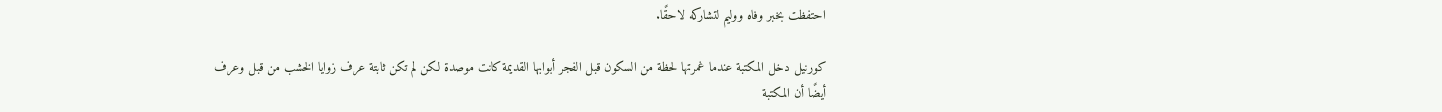احتفظت بخبر وفاه ووليم لتشاركه لاحقًا.

كورنيل دخل المكتبة عندما غمرتها لحظة من السكون قبل الفجر أبوابها القديمة كانت موصدة لكن لم تكن ثابتة عرف زوايا الخشب من قبل وعرف أيضًا أن المكتبة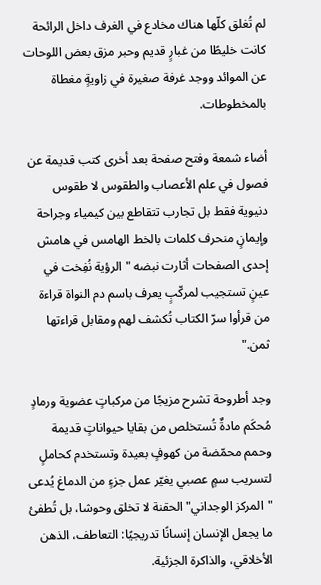لم تُغلق كلّها هناك مخادع في الغرف داخل الرائحة كانت خليطًا من غبارٍ قديم وحبر مزق بعض اللوحات عن الموائد ووجد غرفة صغيرة في زاويةٍ مغطاة بالمخطوطات.

أضاء شمعة وفتح صفحة بعد أخرى كتب قديمة عن فصول في علم الأعصاب والطقوس لا طقوس دنيوية فقط بل تجارب تتقاطع بين كيمياء وجراحة وإيمانٍ منحرف كلمات بالخط الهامس في هامش إحدى الصفحات أثارت نبضه "الرؤية نُفِخت في عينٍ تستجيب لمركّبٍ يعرف باسم دم النواة قراءة من قرأوا سرّ الكتاب تُكشف لهم ومقابل قراءتها ثمن."

وجد أطروحة تشرح مزيجًا من مركباتٍ عضوية ورمادٍ مُحكَم مادةٌ تُستخلص من بقايا حيواناتٍ قديمة وحمم محمّضة من كهوفٍ بعيدة وتستخدم كحاملٍ لتسريب سمٍ عصبي يغيّر عمل جزءٍ من الدماغ يُدعى "المركز الوجداني" الحقنة لا تخلق وحوشا، بل تُطفئ ما يجعل الإنسان إنسانًا تدريجيًا: التعاطف، الذهن الأخلاقي، والذاكرة الجزئية.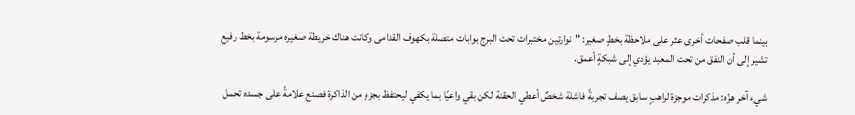بينما قلب صفحات أخرى عثر على ملاحظة بخطٍ صغير: "نوارتين مختبرات تحت البرج بوابات متصلة بكهوف القدامى وكانت هناك خريطة صغيره مرسومة بخط رفيع تشير إلى أن النفق من تحت المعبد يؤدي إلى شبكةٍ أعمق.

شيء آخر هزّه: مذكرات موجزة لراهبٍ سابق يصف تجربةً فاشلة شخصٌ أعطي الحقنة لكن بقي واعيًا بما يكفي ليحتفظ بجزءٍ من الذاكرة فصنع علامةً على جسده تحمل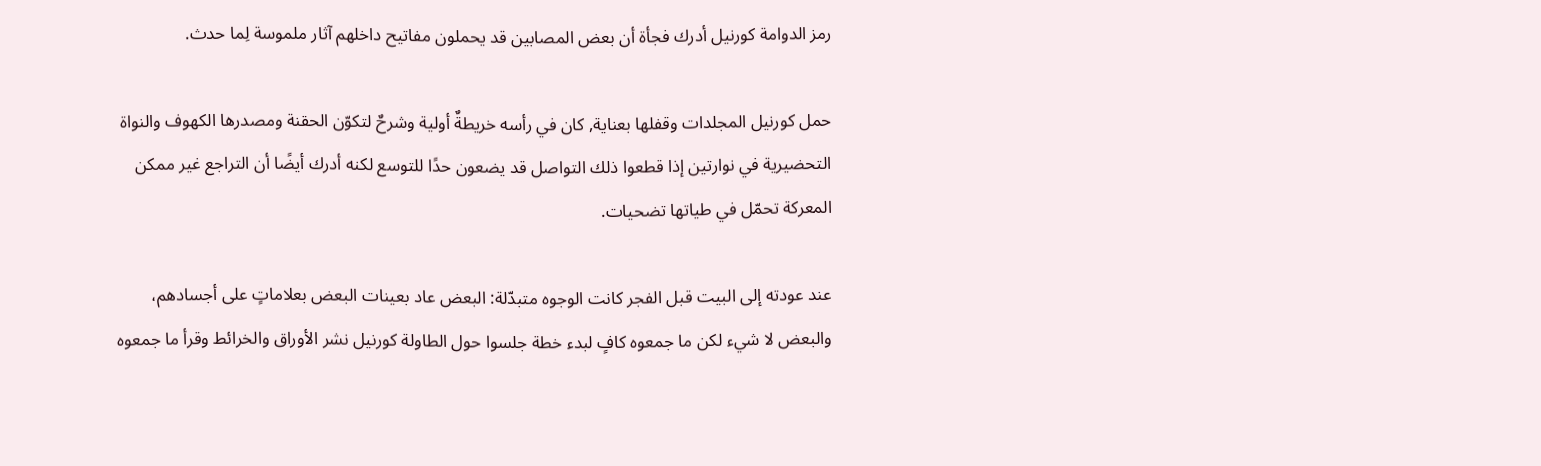رمز الدوامة كورنيل أدرك فجأة أن بعض المصابين قد يحملون مفاتيح داخلهم آثار ملموسة لِما حدث.

حمل كورنيل المجلدات وقفلها بعناية, كان في رأسه خريطةٌ أولية وشرحٌ لتكوّن الحقنة ومصدرها الكهوف والنواة التحضيرية في نوارتين إذا قطعوا ذلك التواصل قد يضعون حدًا للتوسع لكنه أدرك أيضًا أن التراجع غير ممكن المعركة تحمّل في طياتها تضحيات.

عند عودته إلى البيت قبل الفجر كانت الوجوه متبدّلة: البعض عاد بعينات البعض بعلاماتٍ على أجسادهم، والبعض لا شيء لكن ما جمعوه كافٍ لبدء خطة جلسوا حول الطاولة كورنيل نشر الأوراق والخرائط وقرأ ما جمعوه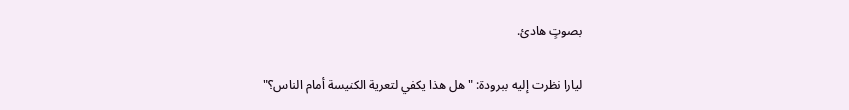بصوتٍ هادئ.

ليارا نظرت إليه ببرودة: "هل هذا يكفي لتعرية الكنيسة أمام الناس؟"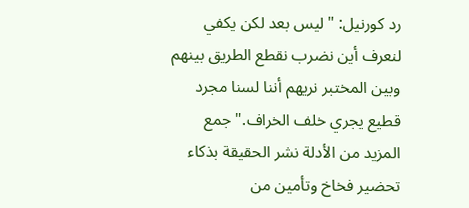رد كورنيل: "ليس بعد لكن يكفي لنعرف أين نضرب نقطع الطريق بينهم وبين المختبر نريهم أننا لسنا مجرد قطيع يجري خلف الخراف." جمع المزيد من الأدلة نشر الحقيقة بذكاء تحضير فخاخ وتأمين من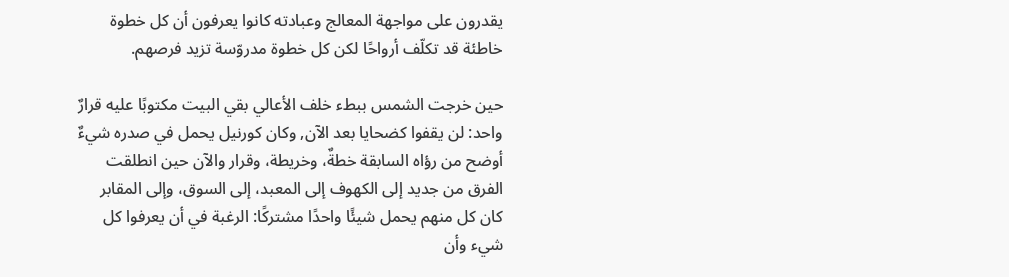يقدرون على مواجهة المعالج وعبادته كانوا يعرفون أن كل خطوة خاطئة قد تكلّف أرواحًا لكن كل خطوة مدروّسة تزيد فرصهم.

حين خرجت الشمس ببطء خلف الأعالي بقي البيت مكتوبًا عليه قرارٌ واحد: لن يقفوا كضحايا بعد الآن, وكان كورنيل يحمل في صدره شيءٌ أوضح من رؤاه السابقة خطةٌ، وخريطة، وقرار والآن حين انطلقت الفرق من جديد إلى الكهوف إلى المعبد، إلى السوق، وإلى المقابر كان كل منهم يحمل شيئًا واحدًا مشتركًا: الرغبة في أن يعرفوا كل شيء وأن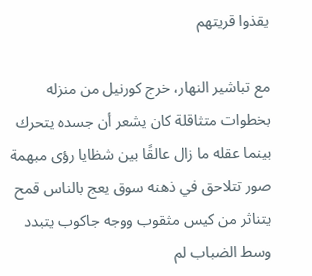يقذوا قريتهم

مع تباشير النهار، خرج كورنيل من منزله بخطوات متثاقلة كان يشعر أن جسده يتحرك بينما عقله ما زال عالقًا بين شظايا رؤى مبهمة صور تتلاحق في ذهنه سوق يعج بالناس قمح يتناثر من كيس مثقوب ووجه جاكوب يتبدد وسط الضباب لم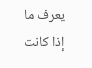يعرف ما إذا كانت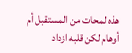هذه لمحات من المستقبل أم أوهام لكن قلبه ازداد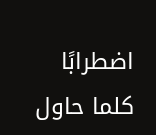اضطرابًا كلما حاول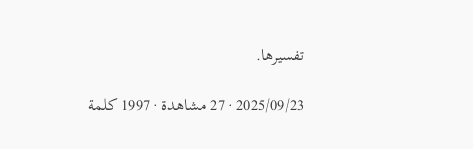تفسيرها.

2025/09/23 · 27 مشاهدة · 1997 كلمة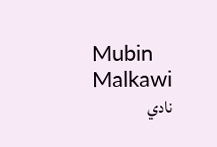Mubin Malkawi
نادي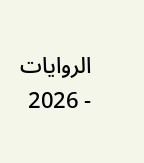الروايات - 2026